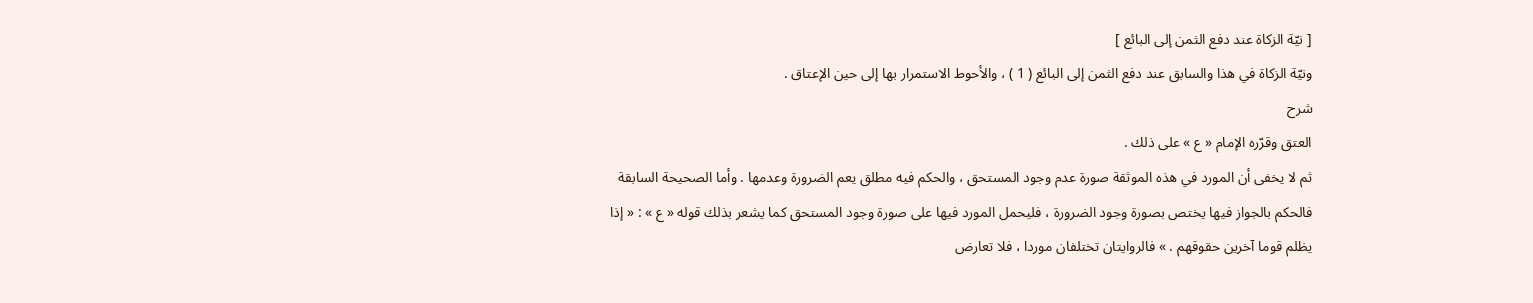[ نيّة الزكاة عند دفع الثمن إلى البائع ]
ونيّة الزكاة في هذا والسابق عند دفع الثمن إلى البائع ( 1 ) ، والأحوط الاستمرار بها إلى حين الإعتاق .
شرح
العتق وقرّره الإمام « ع » على ذلك .
ثم لا يخفى أن المورد في هذه الموثقة صورة عدم وجود المستحق ، والحكم فيه مطلق يعم الضرورة وعدمها . وأما الصحيحة السابقة فالحكم بالجواز فيها يختص بصورة وجود الضرورة ، فليحمل المورد فيها على صورة وجود المستحق كما يشعر بذلك قوله « ع » : « إذا يظلم قوما آخرين حقوقهم . » فالروايتان تختلفان موردا ، فلا تعارض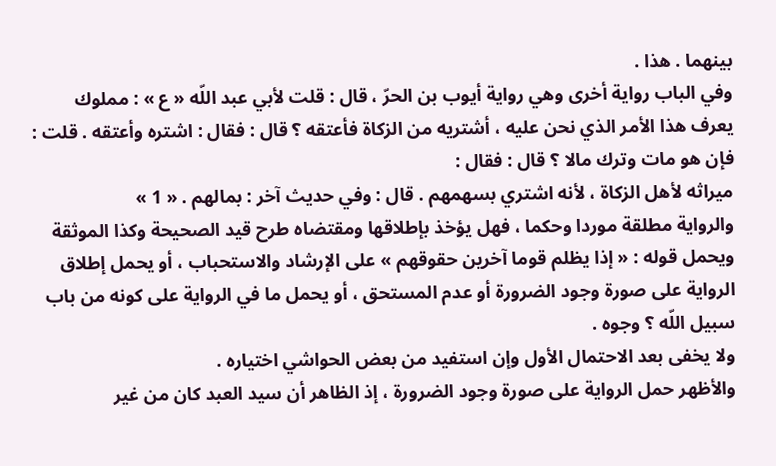بينهما . هذا .
وفي الباب رواية أخرى وهي رواية أيوب بن الحرّ ، قال : قلت لأبي عبد اللّه « ع » : مملوك يعرف هذا الأمر الذي نحن عليه ، أشتريه من الزكاة فأعتقه ؟ قال : فقال : اشتره وأعتقه . قلت : فإن هو مات وترك مالا ؟ قال : فقال :
ميراثه لأهل الزكاة ، لأنه اشتري بسهمهم . قال : وفي حديث آخر : بمالهم . « 1 »
والرواية مطلقة موردا وحكما ، فهل يؤخذ بإطلاقها ومقتضاه طرح قيد الصحيحة وكذا الموثقة ويحمل قوله : « إذا يظلم قوما آخرين حقوقهم » على الإرشاد والاستحباب ، أو يحمل إطلاق الرواية على صورة وجود الضرورة أو عدم المستحق ، أو يحمل ما في الرواية على كونه من باب سبيل اللّه ؟ وجوه .
ولا يخفى بعد الاحتمال الأول وإن استفيد من بعض الحواشي اختياره .
والأظهر حمل الرواية على صورة وجود الضرورة ، إذ الظاهر أن سيد العبد كان من غير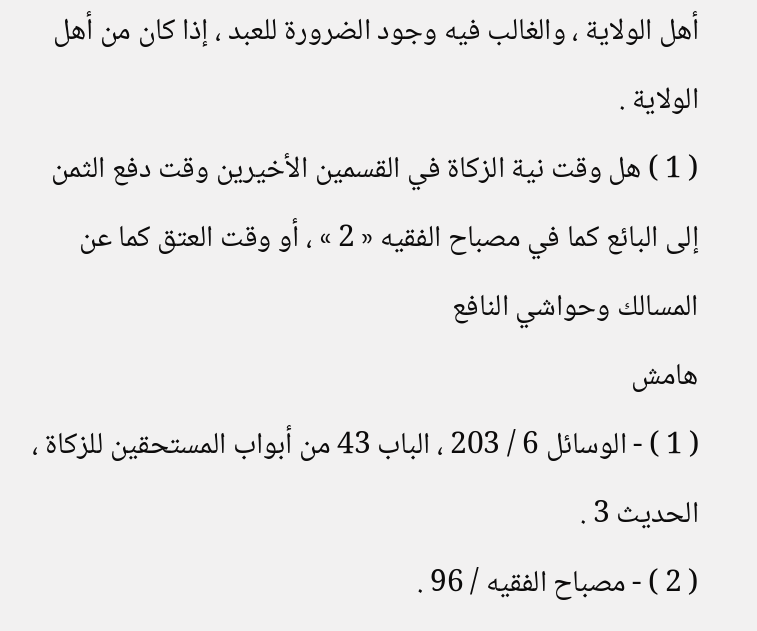أهل الولاية ، والغالب فيه وجود الضرورة للعبد ، إذا كان من أهل الولاية .
( 1 ) هل وقت نية الزكاة في القسمين الأخيرين وقت دفع الثمن إلى البائع كما في مصباح الفقيه « 2 » ، أو وقت العتق كما عن المسالك وحواشي النافع
هامش
( 1 ) - الوسائل 6 / 203 ، الباب 43 من أبواب المستحقين للزكاة ، الحديث 3 .
( 2 ) - مصباح الفقيه / 96 .